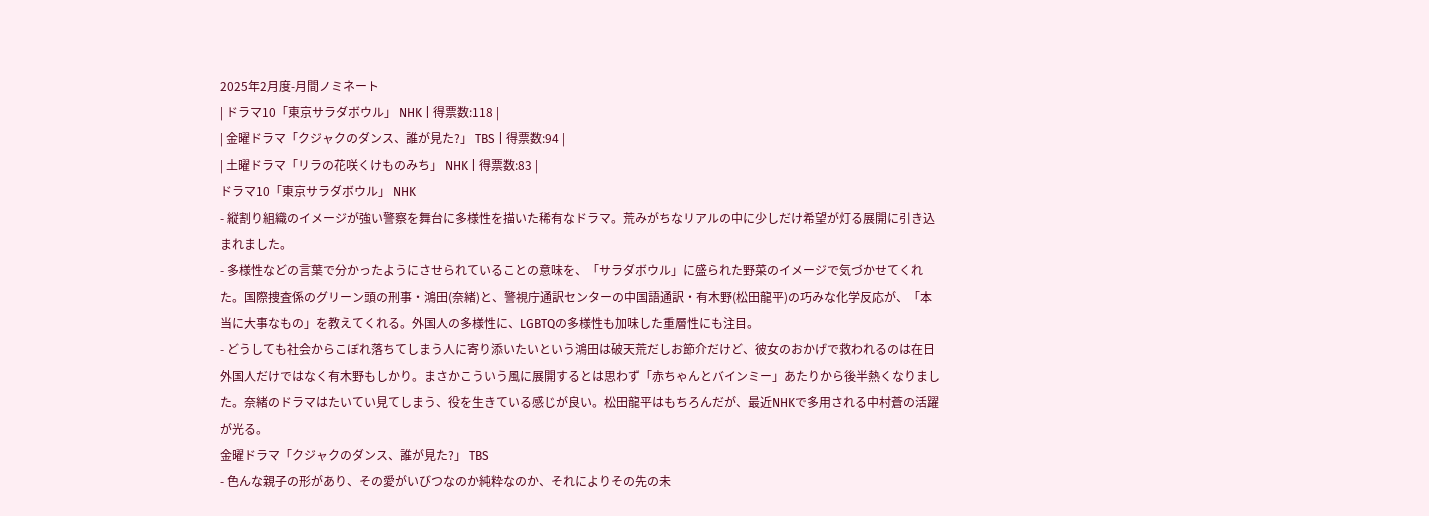2025年2月度-月間ノミネート
| ドラマ10「東京サラダボウル」 NHK | 得票数:118 |
| 金曜ドラマ「クジャクのダンス、誰が見た?」 TBS | 得票数:94 |
| 土曜ドラマ「リラの花咲くけものみち」 NHK | 得票数:83 |
ドラマ10「東京サラダボウル」 NHK
- 縦割り組織のイメージが強い警察を舞台に多様性を描いた稀有なドラマ。荒みがちなリアルの中に少しだけ希望が灯る展開に引き込まれました。
- 多様性などの言葉で分かったようにさせられていることの意味を、「サラダボウル」に盛られた野菜のイメージで気づかせてくれた。国際捜査係のグリーン頭の刑事・鴻田(奈緒)と、警視庁通訳センターの中国語通訳・有木野(松田龍平)の巧みな化学反応が、「本当に大事なもの」を教えてくれる。外国人の多様性に、LGBTQの多様性も加味した重層性にも注目。
- どうしても社会からこぼれ落ちてしまう人に寄り添いたいという鴻田は破天荒だしお節介だけど、彼女のおかげで救われるのは在日外国人だけではなく有木野もしかり。まさかこういう風に展開するとは思わず「赤ちゃんとバインミー」あたりから後半熱くなりました。奈緒のドラマはたいてい見てしまう、役を生きている感じが良い。松田龍平はもちろんだが、最近NHKで多用される中村蒼の活躍が光る。
金曜ドラマ「クジャクのダンス、誰が見た?」 TBS
- 色んな親子の形があり、その愛がいびつなのか純粋なのか、それによりその先の未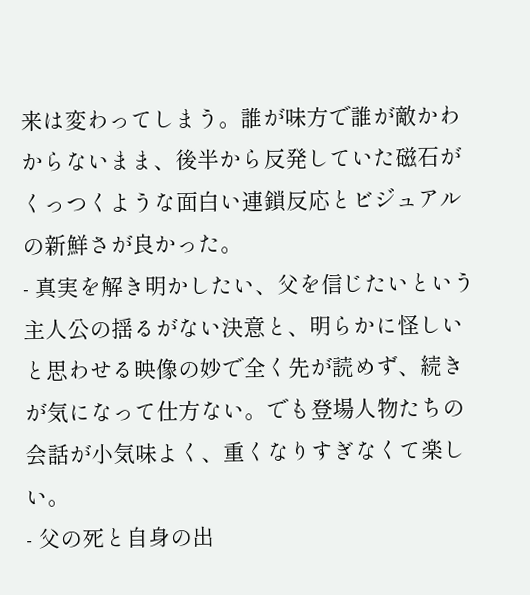来は変わってしまう。誰が味方で誰が敵かわからないまま、後半から反発していた磁石がくっつくような面白い連鎖反応とビジュアルの新鮮さが良かった。
- 真実を解き明かしたい、父を信じたいという主人公の揺るがない決意と、明らかに怪しいと思わせる映像の妙で全く先が読めず、続きが気になって仕方ない。でも登場人物たちの会話が小気味よく、重くなりすぎなくて楽しい。
- 父の死と自身の出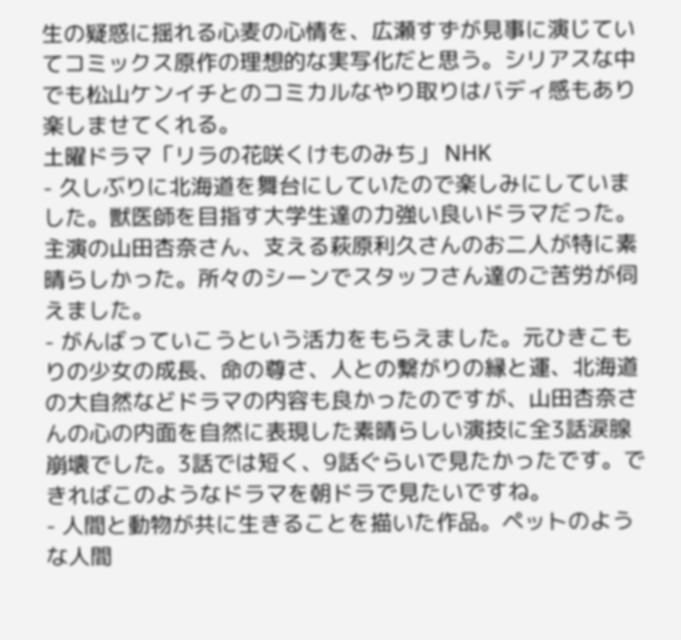生の疑惑に揺れる心麦の心情を、広瀬すずが見事に演じていてコミックス原作の理想的な実写化だと思う。シリアスな中でも松山ケンイチとのコミカルなやり取りはバディ感もあり楽しませてくれる。
土曜ドラマ「リラの花咲くけものみち」 NHK
- 久しぶりに北海道を舞台にしていたので楽しみにしていました。獣医師を目指す大学生達の力強い良いドラマだった。主演の山田杏奈さん、支える萩原利久さんのお二人が特に素晴らしかった。所々のシーンでスタッフさん達のご苦労が伺えました。
- がんばっていこうという活力をもらえました。元ひきこもりの少女の成長、命の尊さ、人との繋がりの縁と運、北海道の大自然などドラマの内容も良かったのですが、山田杏奈さんの心の内面を自然に表現した素晴らしい演技に全3話涙腺崩壊でした。3話では短く、9話ぐらいで見たかったです。できればこのようなドラマを朝ドラで見たいですね。
- 人間と動物が共に生きることを描いた作品。ペットのような人間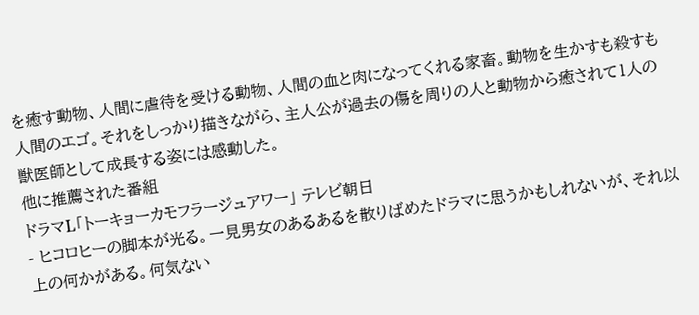を癒す動物、人間に虐待を受ける動物、人間の血と肉になってくれる家畜。動物を生かすも殺すも人間のエゴ。それをしっかり描きながら、主人公が過去の傷を周りの人と動物から癒されて1人の獣医師として成長する姿には感動した。
他に推薦された番組
ドラマL「トーキョーカモフラージュアワー」 テレビ朝日
- ヒコロヒーの脚本が光る。一見男女のあるあるを散りばめたドラマに思うかもしれないが、それ以上の何かがある。何気ない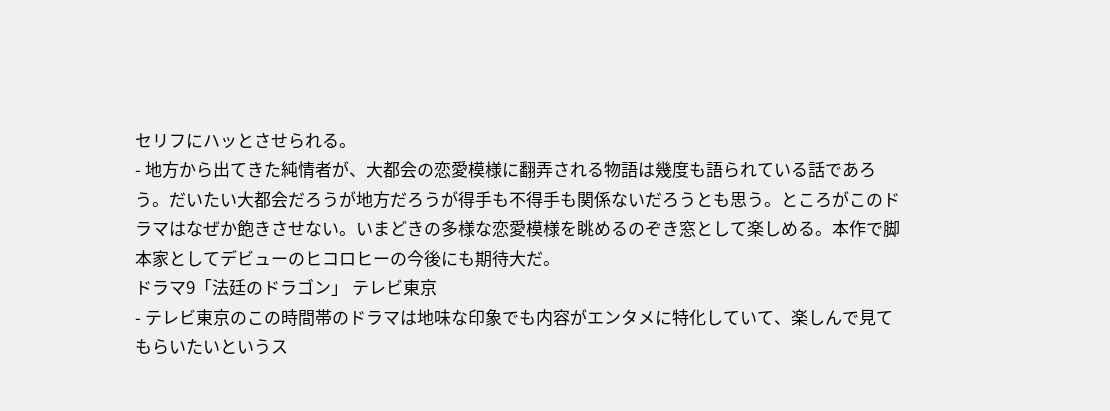セリフにハッとさせられる。
- 地方から出てきた純情者が、大都会の恋愛模様に翻弄される物語は幾度も語られている話であろう。だいたい大都会だろうが地方だろうが得手も不得手も関係ないだろうとも思う。ところがこのドラマはなぜか飽きさせない。いまどきの多様な恋愛模様を眺めるのぞき窓として楽しめる。本作で脚本家としてデビューのヒコロヒーの今後にも期待大だ。
ドラマ9「法廷のドラゴン」 テレビ東京
- テレビ東京のこの時間帯のドラマは地味な印象でも内容がエンタメに特化していて、楽しんで見てもらいたいというス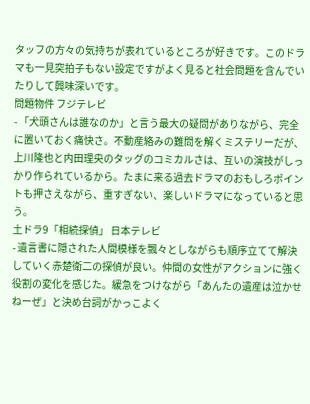タッフの方々の気持ちが表れているところが好きです。このドラマも一見突拍子もない設定ですがよく見ると社会問題を含んでいたりして興味深いです。
問題物件 フジテレビ
- 「犬頭さんは誰なのか」と言う最大の疑問がありながら、完全に置いておく痛快さ。不動産絡みの難問を解くミステリーだが、上川隆也と内田理央のタッグのコミカルさは、互いの演技がしっかり作られているから。たまに来る過去ドラマのおもしろポイントも押さえながら、重すぎない、楽しいドラマになっていると思う。
土ドラ9「相続探偵」 日本テレビ
- 遺言書に隠された人間模様を飄々としながらも順序立てて解決していく赤楚衛二の探偵が良い。仲間の女性がアクションに強く役割の変化を感じた。緩急をつけながら「あんたの遺産は泣かせねーぜ」と決め台詞がかっこよく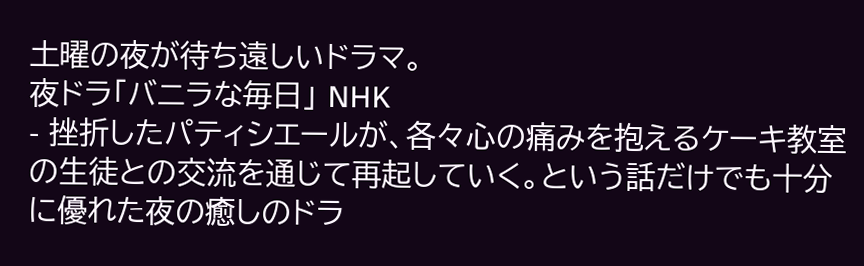土曜の夜が待ち遠しいドラマ。
夜ドラ「バニラな毎日」 NHK
- 挫折したパティシエールが、各々心の痛みを抱えるケーキ教室の生徒との交流を通じて再起していく。という話だけでも十分に優れた夜の癒しのドラ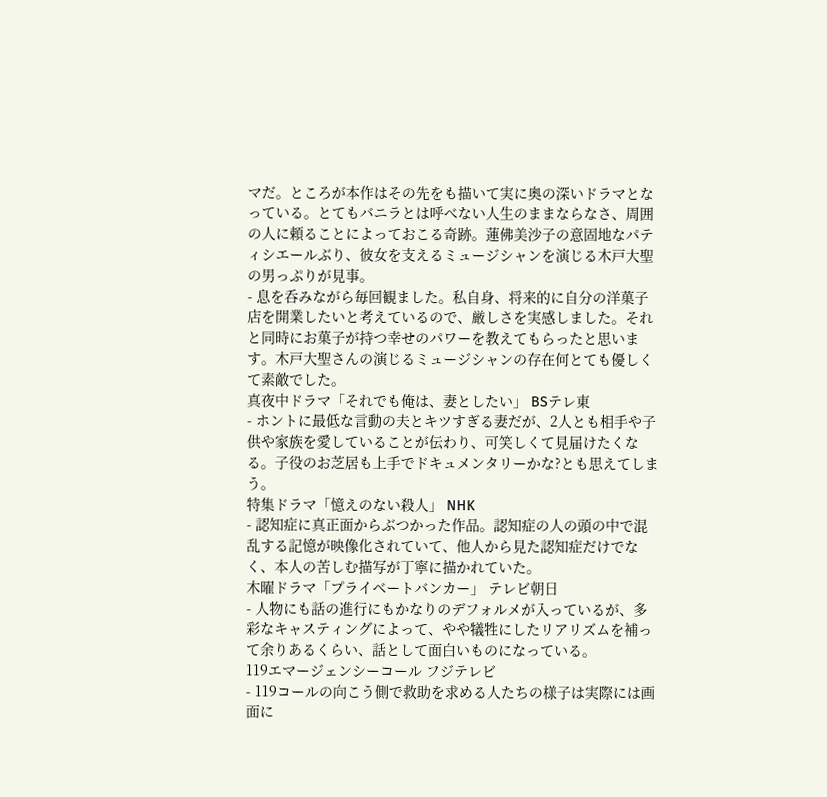マだ。ところが本作はその先をも描いて実に奥の深いドラマとなっている。とてもバニラとは呼べない人生のままならなさ、周囲の人に頼ることによっておこる奇跡。蓮佛美沙子の意固地なパティシエールぶり、彼女を支えるミュージシャンを演じる木戸大聖の男っぷりが見事。
- 息を呑みながら毎回観ました。私自身、将来的に自分の洋菓子店を開業したいと考えているので、厳しさを実感しました。それと同時にお菓子が持つ幸せのパワーを教えてもらったと思います。木戸大聖さんの演じるミュージシャンの存在何とても優しくて素敵でした。
真夜中ドラマ「それでも俺は、妻としたい」 BSテレ東
- ホントに最低な言動の夫とキツすぎる妻だが、2人とも相手や子供や家族を愛していることが伝わり、可笑しくて見届けたくなる。子役のお芝居も上手でドキュメンタリーかな?とも思えてしまう。
特集ドラマ「憶えのない殺人」 NHK
- 認知症に真正面からぶつかった作品。認知症の人の頭の中で混乱する記憶が映像化されていて、他人から見た認知症だけでなく、本人の苦しむ描写が丁寧に描かれていた。
木曜ドラマ「プライベートバンカー」 テレビ朝日
- 人物にも話の進行にもかなりのデフォルメが入っているが、多彩なキャスティングによって、やや犠牲にしたリアリズムを補って余りあるくらい、話として面白いものになっている。
119エマージェンシーコール フジテレビ
- 119コールの向こう側で救助を求める人たちの様子は実際には画面に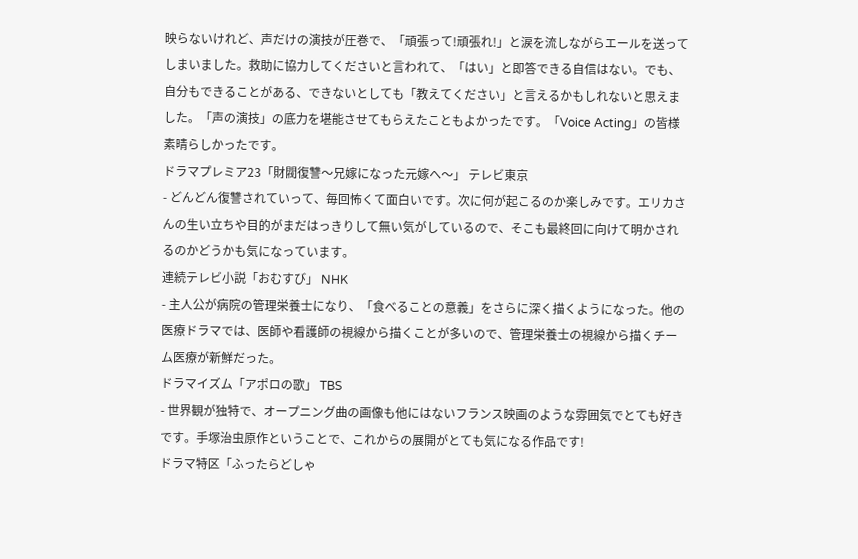映らないけれど、声だけの演技が圧巻で、「頑張って!頑張れ!」と涙を流しながらエールを送ってしまいました。救助に協力してくださいと言われて、「はい」と即答できる自信はない。でも、自分もできることがある、できないとしても「教えてください」と言えるかもしれないと思えました。「声の演技」の底力を堪能させてもらえたこともよかったです。「Voice Acting」の皆様素晴らしかったです。
ドラマプレミア23「財閥復讐〜兄嫁になった元嫁へ〜」 テレビ東京
- どんどん復讐されていって、毎回怖くて面白いです。次に何が起こるのか楽しみです。エリカさんの生い立ちや目的がまだはっきりして無い気がしているので、そこも最終回に向けて明かされるのかどうかも気になっています。
連続テレビ小説「おむすび」 NHK
- 主人公が病院の管理栄養士になり、「食べることの意義」をさらに深く描くようになった。他の医療ドラマでは、医師や看護師の視線から描くことが多いので、管理栄養士の視線から描くチーム医療が新鮮だった。
ドラマイズム「アポロの歌」 TBS
- 世界観が独特で、オープニング曲の画像も他にはないフランス映画のような雰囲気でとても好きです。手塚治虫原作ということで、これからの展開がとても気になる作品です!
ドラマ特区「ふったらどしゃ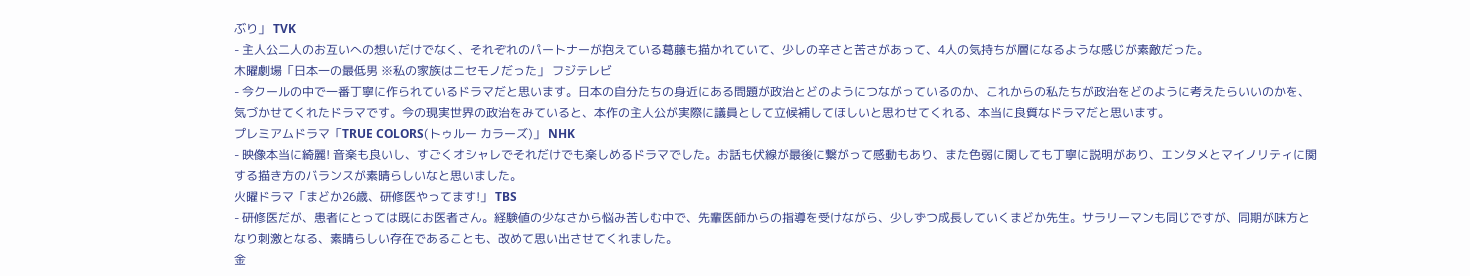ぶり」 TVK
- 主人公二人のお互いへの想いだけでなく、それぞれのパートナーが抱えている葛藤も描かれていて、少しの辛さと苦さがあって、4人の気持ちが層になるような感じが素敵だった。
木曜劇場「日本一の最低男 ※私の家族はニセモノだった」 フジテレビ
- 今クールの中で一番丁寧に作られているドラマだと思います。日本の自分たちの身近にある問題が政治とどのようにつながっているのか、これからの私たちが政治をどのように考えたらいいのかを、気づかせてくれたドラマです。今の現実世界の政治をみていると、本作の主人公が実際に議員として立候補してほしいと思わせてくれる、本当に良質なドラマだと思います。
プレミアムドラマ「TRUE COLORS(トゥルー カラーズ)」 NHK
- 映像本当に綺麗! 音楽も良いし、すごくオシャレでそれだけでも楽しめるドラマでした。お話も伏線が最後に繋がって感動もあり、また色弱に関しても丁寧に説明があり、エンタメとマイノリティに関する描き方のバランスが素晴らしいなと思いました。
火曜ドラマ「まどか26歳、研修医やってます!」 TBS
- 研修医だが、患者にとっては既にお医者さん。経験値の少なさから悩み苦しむ中で、先輩医師からの指導を受けながら、少しずつ成長していくまどか先生。サラリーマンも同じですが、同期が味方となり刺激となる、素晴らしい存在であることも、改めて思い出させてくれました。
金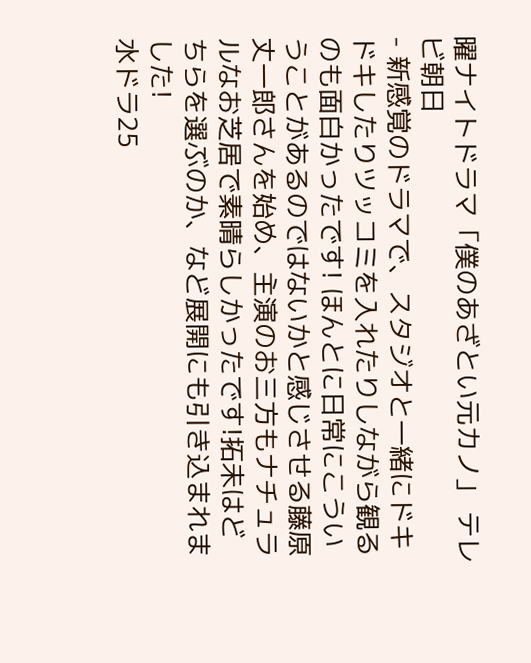曜ナイトドラマ「僕のあざとい元カノ」 テレビ朝日
- 新感覚のドラマで、スタジオと一緒にドキドキしたりツッコミを入れたりしながら観るのも面白かったです! ほんとに日常にこういうことがあるのではないかと感じさせる藤原丈一郎さんを始め、主演のお三方もナチュラルなお芝居で素晴らしかったです!拓未はどちらを選ぶのか、など展開にも引き込まれました!
水ドラ25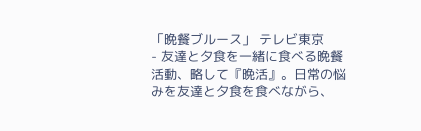「晩餐ブルース」 テレビ東京
- 友達と夕食を一緒に食べる晩餐活動、略して『晩活』。日常の悩みを友達と夕食を食べながら、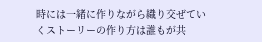時には一緒に作りながら織り交ぜていくストーリーの作り方は誰もが共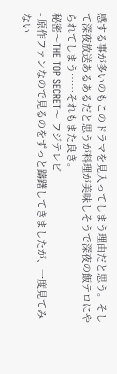感する事が多いのもこのドラマを見入ってしまう理由だと思う。そして深夜放送あるあるだと思うが料理が美味しそうで深夜の飯テロにやられてしまう……それもまた良き。
秘密〜THE TOP SECRET〜 フジテレビ
- 原作ファンなので見るのをずっと躊躇してきましたが、一度見てみない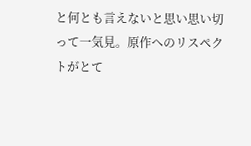と何とも言えないと思い思い切って一気見。原作へのリスペクトがとて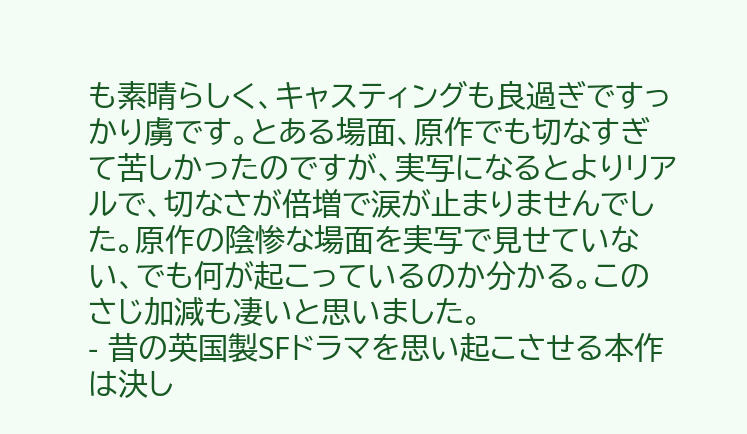も素晴らしく、キャスティングも良過ぎですっかり虜です。とある場面、原作でも切なすぎて苦しかったのですが、実写になるとよりリアルで、切なさが倍増で涙が止まりませんでした。原作の陰惨な場面を実写で見せていない、でも何が起こっているのか分かる。このさじ加減も凄いと思いました。
- 昔の英国製SFドラマを思い起こさせる本作は決し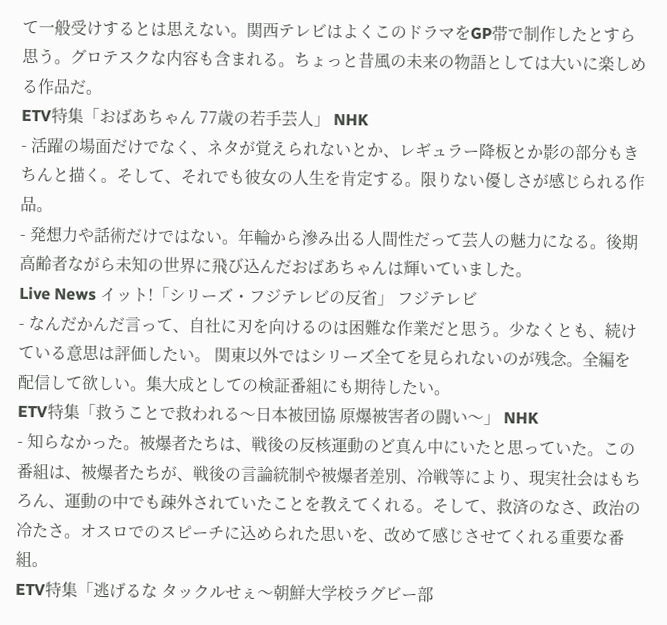て一般受けするとは思えない。関西テレビはよくこのドラマをGP帯で制作したとすら思う。グロテスクな内容も含まれる。ちょっと昔風の未来の物語としては大いに楽しめる作品だ。
ETV特集「おばあちゃん 77歳の若手芸人」 NHK
- 活躍の場面だけでなく、ネタが覚えられないとか、レギュラー降板とか影の部分もきちんと描く。そして、それでも彼女の人生を肯定する。限りない優しさが感じられる作品。
- 発想力や話術だけではない。年輪から滲み出る人間性だって芸人の魅力になる。後期高齢者ながら未知の世界に飛び込んだおばあちゃんは輝いていました。
Live News イット!「シリーズ・フジテレビの反省」 フジテレビ
- なんだかんだ言って、自社に刃を向けるのは困難な作業だと思う。少なくとも、続けている意思は評価したい。 関東以外ではシリーズ全てを見られないのが残念。全編を配信して欲しい。集大成としての検証番組にも期待したい。
ETV特集「救うことで救われる〜日本被団協 原爆被害者の闘い〜」 NHK
- 知らなかった。被爆者たちは、戦後の反核運動のど真ん中にいたと思っていた。この番組は、被爆者たちが、戦後の言論統制や被爆者差別、冷戦等により、現実社会はもちろん、運動の中でも疎外されていたことを教えてくれる。そして、救済のなさ、政治の冷たさ。オスロでのスピーチに込められた思いを、改めて感じさせてくれる重要な番組。
ETV特集「逃げるな タックルせぇ〜朝鮮大学校ラグビー部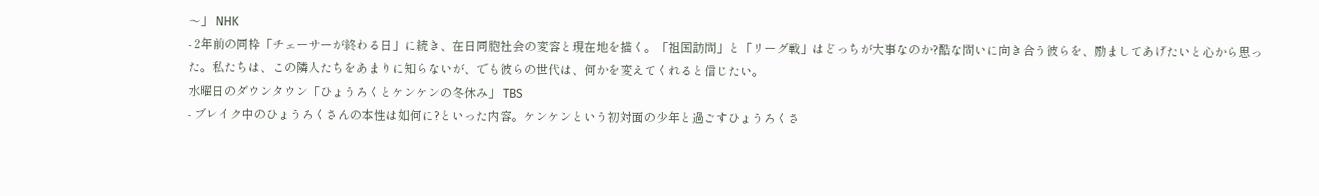〜」 NHK
- 2年前の同枠「チェーサーが終わる日」に続き、在日同胞社会の変容と現在地を描く。「祖国訪問」と「リーグ戦」はどっちが大事なのか?酷な問いに向き合う彼らを、励ましてあげたいと心から思った。私たちは、この隣人たちをあまりに知らないが、でも彼らの世代は、何かを変えてくれると信じたい。
水曜日のダウンタウン「ひょうろくとケンケンの冬休み」 TBS
- ブレイク中のひょうろくさんの本性は如何に?といった内容。ケンケンという初対面の少年と過ごすひょうろくさ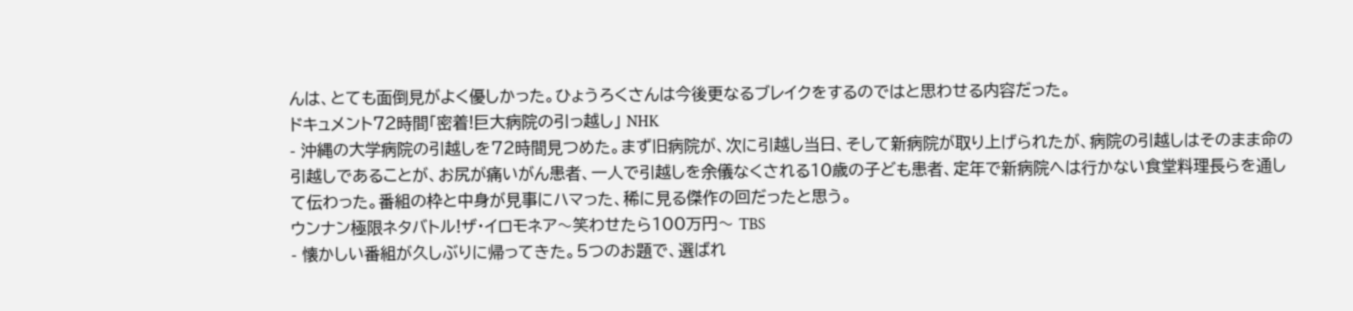んは、とても面倒見がよく優しかった。ひょうろくさんは今後更なるブレイクをするのではと思わせる内容だった。
ドキュメント72時間「密着!巨大病院の引っ越し」 NHK
- 沖縄の大学病院の引越しを72時間見つめた。まず旧病院が、次に引越し当日、そして新病院が取り上げられたが、病院の引越しはそのまま命の引越しであることが、お尻が痛いがん患者、一人で引越しを余儀なくされる10歳の子ども患者、定年で新病院へは行かない食堂料理長らを通して伝わった。番組の枠と中身が見事にハマった、稀に見る傑作の回だったと思う。
ウンナン極限ネタバトル!ザ・イロモネア〜笑わせたら100万円〜 TBS
- 懐かしい番組が久しぶりに帰ってきた。5つのお題で、選ばれ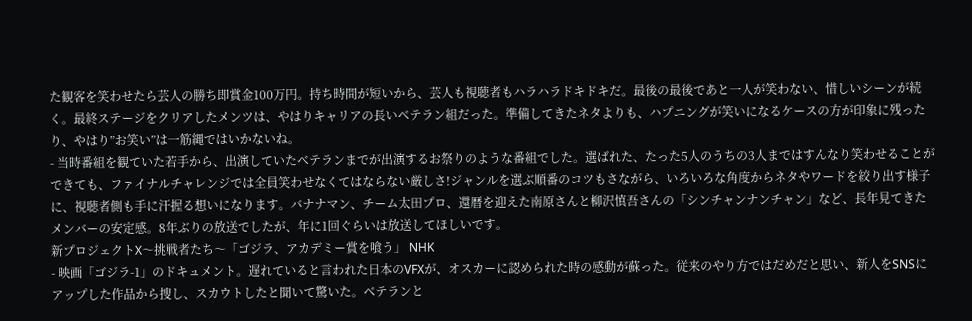た観客を笑わせたら芸人の勝ち即賞金100万円。持ち時間が短いから、芸人も視聴者もハラハラドキドキだ。最後の最後であと一人が笑わない、惜しいシーンが続く。最終ステージをクリアしたメンツは、やはりキャリアの長いベテラン組だった。準備してきたネタよりも、ハプニングが笑いになるケースの方が印象に残ったり、やはり”お笑い”は一筋縄ではいかないね。
- 当時番組を観ていた若手から、出演していたベテランまでが出演するお祭りのような番組でした。選ばれた、たった5人のうちの3人まではすんなり笑わせることができても、ファイナルチャレンジでは全員笑わせなくてはならない厳しさ!ジャンルを選ぶ順番のコツもさながら、いろいろな角度からネタやワードを絞り出す様子に、視聴者側も手に汗握る想いになります。バナナマン、チーム太田プロ、還暦を迎えた南原さんと柳沢慎吾さんの「シンチャンナンチャン」など、長年見てきたメンバーの安定感。8年ぶりの放送でしたが、年に1回ぐらいは放送してほしいです。
新プロジェクトX〜挑戦者たち〜「ゴジラ、アカデミー賞を喰う」 NHK
- 映画「ゴジラ-1」のドキュメント。遅れていると言われた日本のVFXが、オスカーに認められた時の感動が蘇った。従来のやり方ではだめだと思い、新人をSNSにアップした作品から捜し、スカウトしたと聞いて驚いた。ベテランと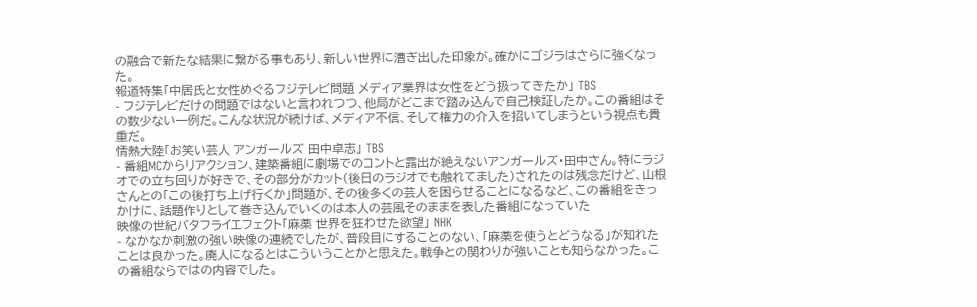の融合で新たな結果に繋がる事もあり、新しい世界に漕ぎ出した印象が。確かにゴジラはさらに強くなった。
報道特集「中居氏と女性めぐるフジテレビ問題 メディア業界は女性をどう扱ってきたか」 TBS
- フジテレビだけの問題ではないと言われつつ、他局がどこまで踏み込んで自己検証したか。この番組はその数少ない一例だ。こんな状況が続けば、メディア不信、そして権力の介入を招いてしまうという視点も貴重だ。
情熱大陸「お笑い芸人 アンガールズ 田中卓志」 TBS
- 番組MCからリアクション、建築番組に劇場でのコントと露出が絶えないアンガールズ・田中さん。特にラジオでの立ち回りが好きで、その部分がカット(後日のラジオでも触れてました)されたのは残念だけど、山根さんとの「この後打ち上げ行くか」問題が、その後多くの芸人を困らせることになるなど、この番組をきっかけに、話題作りとして巻き込んでいくのは本人の芸風そのままを表した番組になっていた
映像の世紀バタフライエフェクト「麻薬 世界を狂わせた欲望」 NHK
- なかなか刺激の強い映像の連続でしたが、普段目にすることのない、「麻薬を使うとどうなる」が知れたことは良かった。廃人になるとはこういうことかと思えた。戦争との関わりが強いことも知らなかった。この番組ならではの内容でした。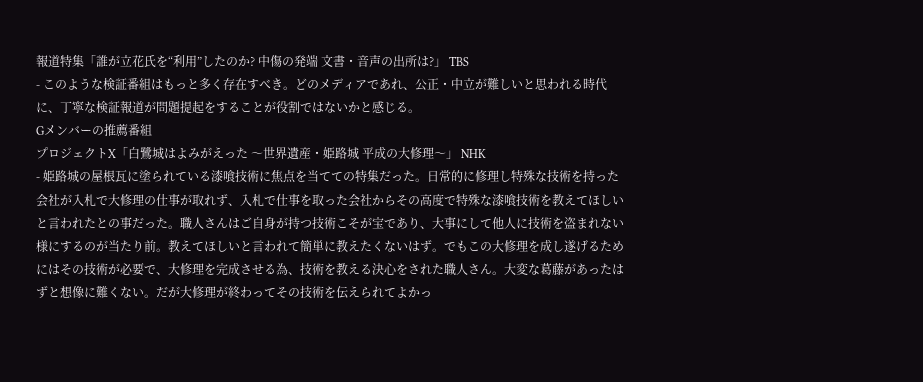報道特集「誰が立花氏を“利用”したのか? 中傷の発端 文書・音声の出所は?」 TBS
- このような検証番組はもっと多く存在すべき。どのメディアであれ、公正・中立が難しいと思われる時代に、丁寧な検証報道が問題提起をすることが役割ではないかと感じる。
Gメンバーの推薦番組
プロジェクトX「白鷺城はよみがえった 〜世界遺産・姫路城 平成の大修理〜」 NHK
- 姫路城の屋根瓦に塗られている漆喰技術に焦点を当てての特集だった。日常的に修理し特殊な技術を持った会社が入札で大修理の仕事が取れず、入札で仕事を取った会社からその高度で特殊な漆喰技術を教えてほしいと言われたとの事だった。職人さんはご自身が持つ技術こそが宝であり、大事にして他人に技術を盗まれない様にするのが当たり前。教えてほしいと言われて簡単に教えたくないはず。でもこの大修理を成し遂げるためにはその技術が必要で、大修理を完成させる為、技術を教える決心をされた職人さん。大変な葛藤があったはずと想像に難くない。だが大修理が終わってその技術を伝えられてよかっ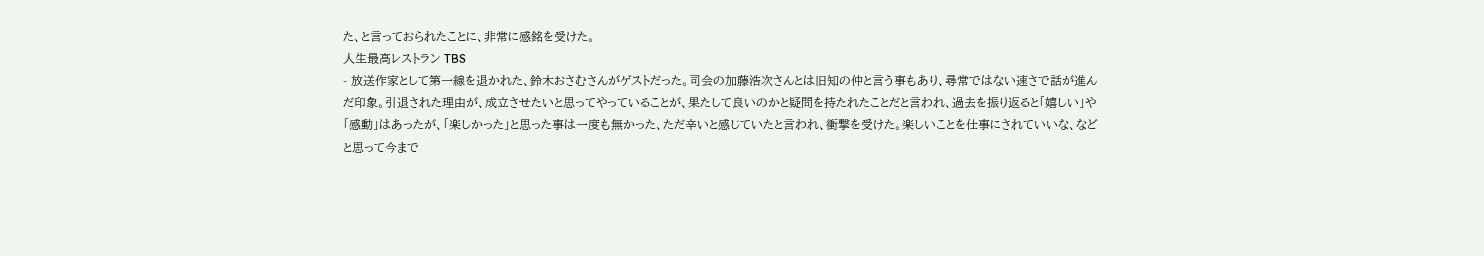た、と言っておられたことに、非常に感銘を受けた。
人生最高レストラン TBS
- 放送作家として第一線を退かれた、鈴木おさむさんがゲストだった。司会の加藤浩次さんとは旧知の仲と言う事もあり、尋常ではない速さで話が進んだ印象。引退された理由が、成立させたいと思ってやっていることが、果たして良いのかと疑問を持たれたことだと言われ、過去を振り返ると「嬉しい」や「感動」はあったが、「楽しかった」と思った事は一度も無かった、ただ辛いと感じていたと言われ、衝撃を受けた。楽しいことを仕事にされていいな、などと思って今まで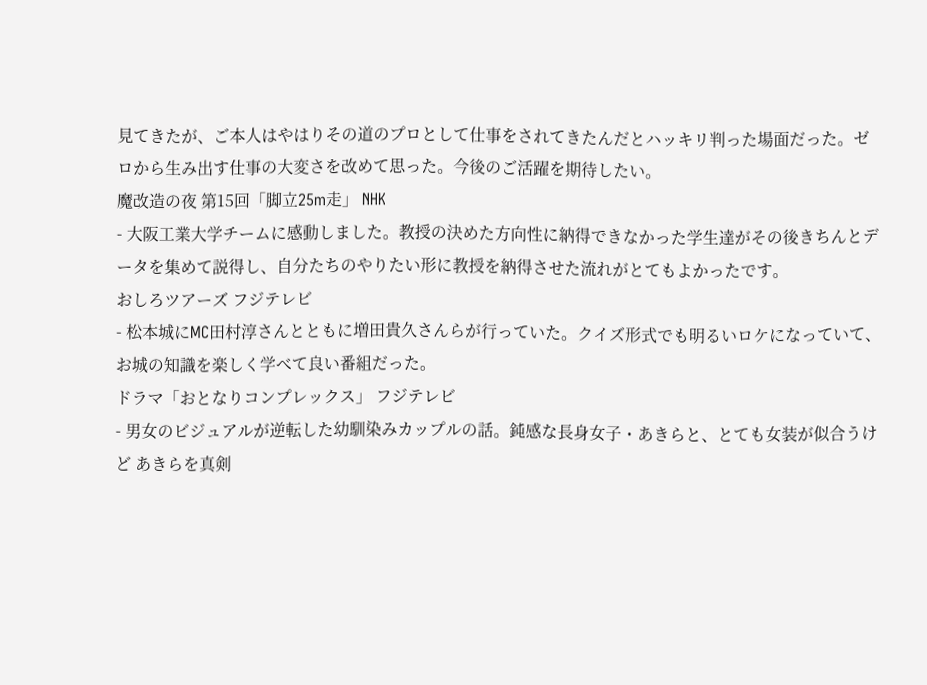見てきたが、ご本人はやはりその道のプロとして仕事をされてきたんだとハッキリ判った場面だった。ゼロから生み出す仕事の大変さを改めて思った。今後のご活躍を期待したい。
魔改造の夜 第15回「脚立25m走」 NHK
- 大阪工業大学チームに感動しました。教授の決めた方向性に納得できなかった学生達がその後きちんとデータを集めて説得し、自分たちのやりたい形に教授を納得させた流れがとてもよかったです。
おしろツアーズ フジテレビ
- 松本城にMC田村淳さんとともに増田貴久さんらが行っていた。クイズ形式でも明るいロケになっていて、お城の知識を楽しく学べて良い番組だった。
ドラマ「おとなりコンプレックス」 フジテレビ
- 男女のビジュアルが逆転した幼馴染みカップルの話。鈍感な長身女子・あきらと、とても女装が似合うけど あきらを真剣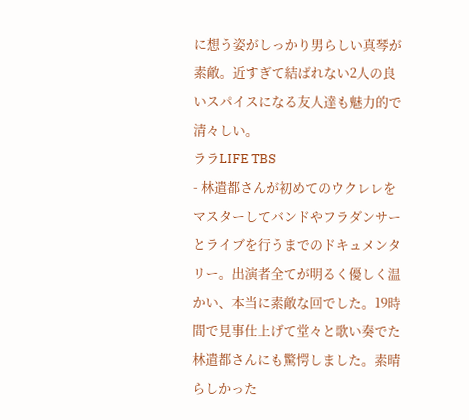に想う姿がしっかり男らしい真琴が素敵。近すぎて結ばれない2人の良いスパイスになる友人達も魅力的で清々しい。
ララLIFE TBS
- 林遣都さんが初めてのウクレレをマスターしてバンドやフラダンサーとライブを行うまでのドキュメンタリー。出演者全てが明るく優しく温かい、本当に素敵な回でした。19時間で見事仕上げて堂々と歌い奏でた林遣都さんにも驚愕しました。素晴らしかった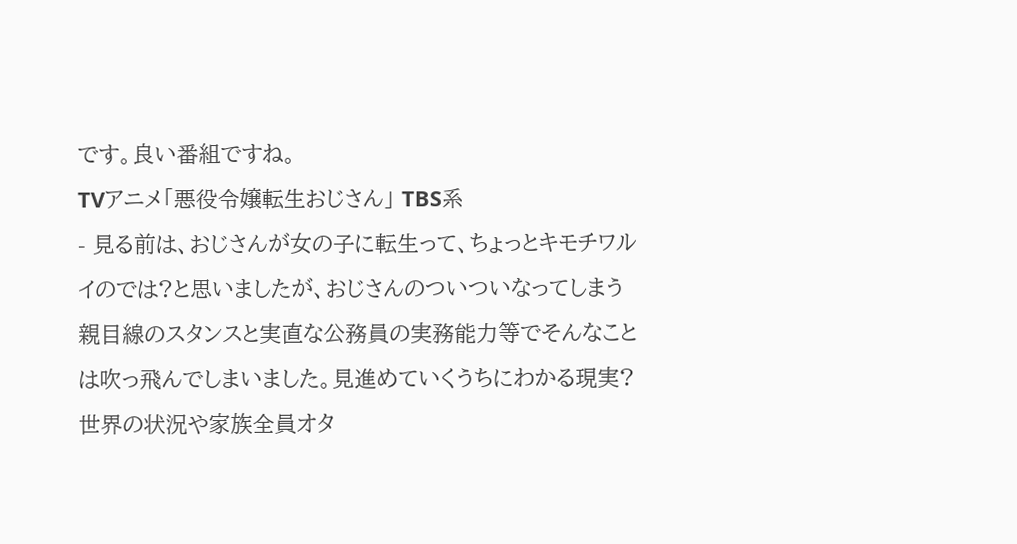です。良い番組ですね。
TVアニメ「悪役令嬢転生おじさん」 TBS系
- 見る前は、おじさんが女の子に転生って、ちょっとキモチワルイのでは?と思いましたが、おじさんのついついなってしまう親目線のスタンスと実直な公務員の実務能力等でそんなことは吹っ飛んでしまいました。見進めていくうちにわかる現実?世界の状況や家族全員オタ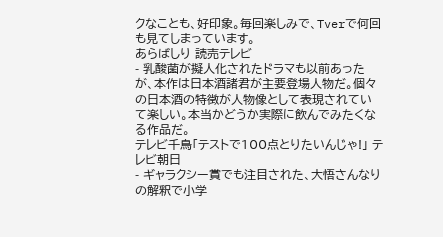クなことも、好印象。毎回楽しみで、Tverで何回も見てしまっています。
あらばしり 読売テレビ
- 乳酸菌が擬人化されたドラマも以前あったが、本作は日本酒諸君が主要登場人物だ。個々の日本酒の特徴が人物像として表現されていて楽しい。本当かどうか実際に飲んでみたくなる作品だ。
テレビ千鳥「テストで100点とりたいんじゃ!」 テレビ朝日
- ギャラクシー賞でも注目された、大悟さんなりの解釈で小学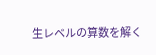生レベルの算数を解く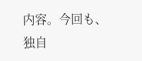内容。今回も、独自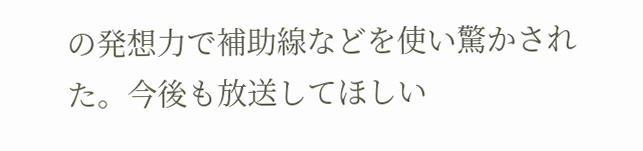の発想力で補助線などを使い驚かされた。今後も放送してほしい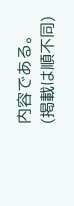内容である。
(掲載は順不同)